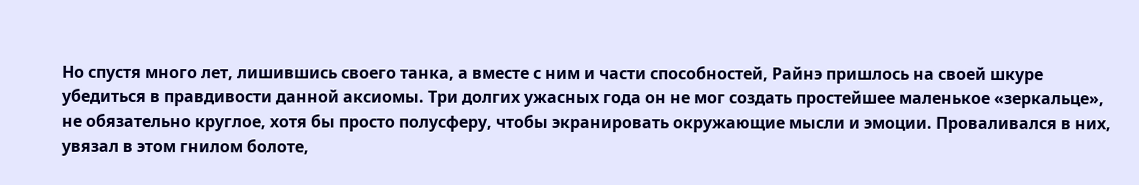Но спустя много лет, лишившись своего танка, а вместе с ним и части способностей, Райнэ пришлось на своей шкуре убедиться в правдивости данной аксиомы. Три долгих ужасных года он не мог создать простейшее маленькое «зеркальце», не обязательно круглое, хотя бы просто полусферу, чтобы экранировать окружающие мысли и эмоции. Проваливался в них, увязал в этом гнилом болоте,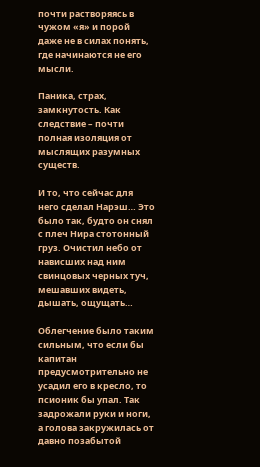почти растворяясь в чужом «я» и порой даже не в силах понять, где начинаются не его мысли.

Паника, страх, замкнутость. Как следствие – почти полная изоляция от мыслящих разумных существ.

И то, что сейчас для него сделал Нарэш… Это было так, будто он снял с плеч Нира стотонный груз. Очистил небо от нависших над ним свинцовых черных туч, мешавших видеть, дышать, ощущать…

Облегчение было таким сильным, что если бы капитан предусмотрительно не усадил его в кресло, то псионик бы упал. Так задрожали руки и ноги, а голова закружилась от давно позабытой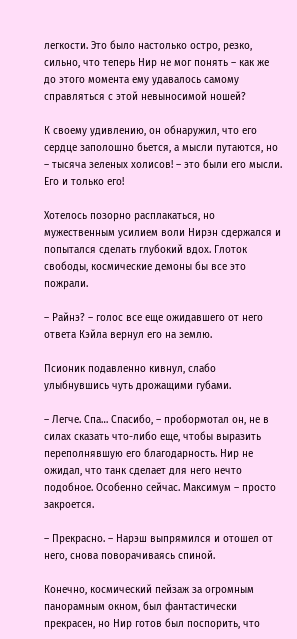легкости. Это было настолько остро, резко, сильно, что теперь Нир не мог понять – как же до этого момента ему удавалось самому справляться с этой невыносимой ношей?

К своему удивлению, он обнаружил, что его сердце заполошно бьется, а мысли путаются, но – тысяча зеленых холисов! – это были его мысли. Его и только его!

Хотелось позорно расплакаться, но мужественным усилием воли Нирэн сдержался и попытался сделать глубокий вдох. Глоток свободы, космические демоны бы все это пожрали.

– Райнэ? – голос все еще ожидавшего от него ответа Кэйла вернул его на землю.

Псионик подавленно кивнул, слабо улыбнувшись чуть дрожащими губами.

– Легче. Спа… Спасибо, – пробормотал он, не в силах сказать что-либо еще, чтобы выразить переполнявшую его благодарность. Нир не ожидал, что танк сделает для него нечто подобное. Особенно сейчас. Максимум – просто закроется.

– Прекрасно. – Нарэш выпрямился и отошел от него, снова поворачиваясь спиной.

Конечно, космический пейзаж за огромным панорамным окном, был фантастически прекрасен, но Нир готов был поспорить, что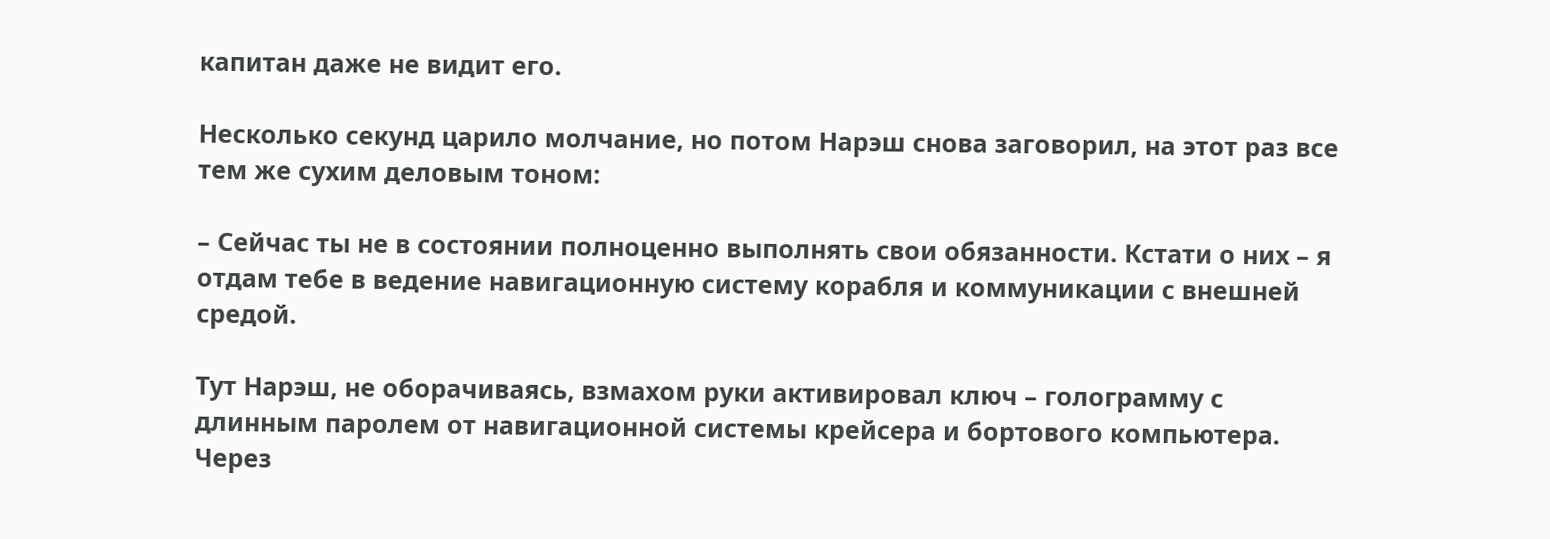капитан даже не видит его.

Несколько секунд царило молчание, но потом Нарэш снова заговорил, на этот раз все тем же сухим деловым тоном:

– Сейчас ты не в состоянии полноценно выполнять свои обязанности. Кстати о них – я отдам тебе в ведение навигационную систему корабля и коммуникации с внешней средой.

Тут Нарэш, не оборачиваясь, взмахом руки активировал ключ – голограмму с длинным паролем от навигационной системы крейсера и бортового компьютера. Через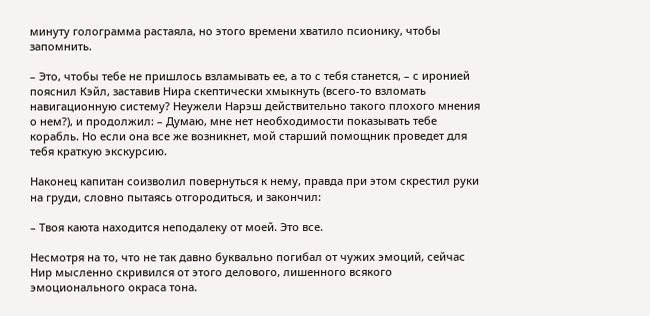минуту голограмма растаяла, но этого времени хватило псионику, чтобы запомнить.

– Это, чтобы тебе не пришлось взламывать ее, а то с тебя станется, – с иронией пояснил Кэйл, заставив Нира скептически хмыкнуть (всего-то взломать навигационную систему? Неужели Нарэш действительно такого плохого мнения о нем?), и продолжил: – Думаю, мне нет необходимости показывать тебе корабль. Но если она все же возникнет, мой старший помощник проведет для тебя краткую экскурсию.

Наконец капитан соизволил повернуться к нему, правда при этом скрестил руки на груди, словно пытаясь отгородиться, и закончил:

– Твоя каюта находится неподалеку от моей. Это все.

Несмотря на то, что не так давно буквально погибал от чужих эмоций, сейчас Нир мысленно скривился от этого делового, лишенного всякого эмоционального окраса тона.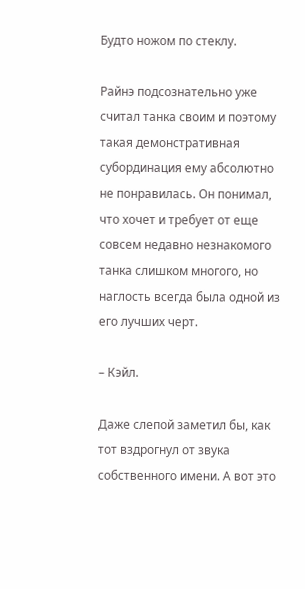Будто ножом по стеклу.

Райнэ подсознательно уже считал танка своим и поэтому такая демонстративная субординация ему абсолютно не понравилась. Он понимал, что хочет и требует от еще совсем недавно незнакомого танка слишком многого, но наглость всегда была одной из его лучших черт.

– Кэйл.

Даже слепой заметил бы, как тот вздрогнул от звука собственного имени. А вот это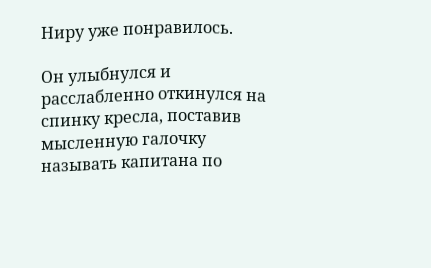Ниру уже понравилось.

Он улыбнулся и расслабленно откинулся на спинку кресла, поставив мысленную галочку называть капитана по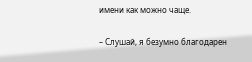имени как можно чаще.

– Слушай, я безумно благодарен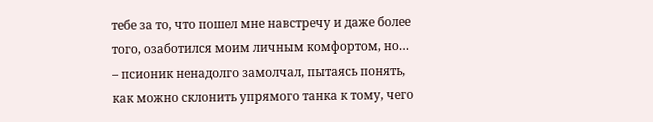тебе за то, что пошел мне навстречу и даже более того, озаботился моим личным комфортом, но… – псионик ненадолго замолчал, пытаясь понять, как можно склонить упрямого танка к тому, чего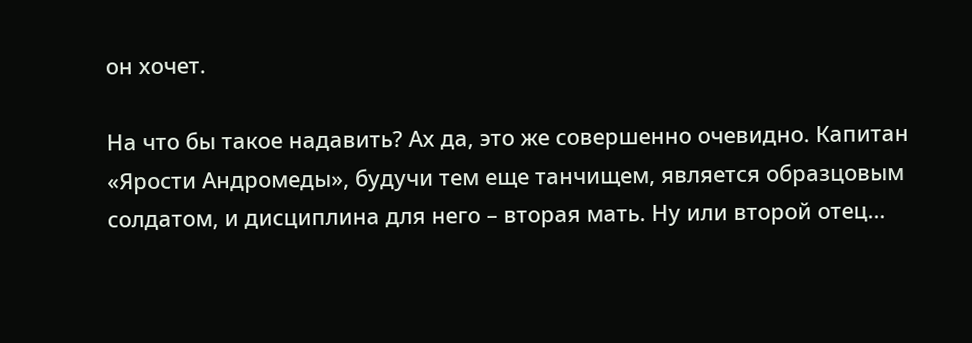он хочет.

На что бы такое надавить? Ах да, это же совершенно очевидно. Капитан «Ярости Андромеды», будучи тем еще танчищем, является образцовым солдатом, и дисциплина для него – вторая мать. Ну или второй отец…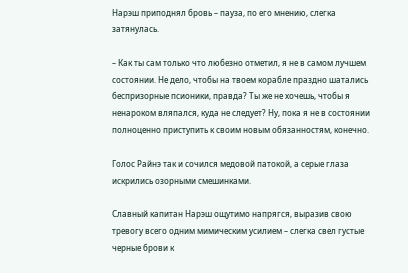Нарэш приподнял бровь – пауза, по его мнению, слегка затянулась.

– Как ты сам только что любезно отметил, я не в самом лучшем состоянии. Не дело, чтобы на твоем корабле праздно шатались беспризорные псионики, правда? Ты же не хочешь, чтобы я ненароком вляпался, куда не следует? Ну, пока я не в состоянии полноценно приступить к своим новым обязанностям, конечно.

Голос Райнэ так и сочился медовой патокой, а серые глаза искрились озорными смешинками.

Славный капитан Нарэш ощутимо напрягся, выразив свою тревогу всего одним мимическим усилием – слегка свел густые черные брови к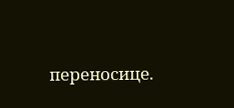переносице.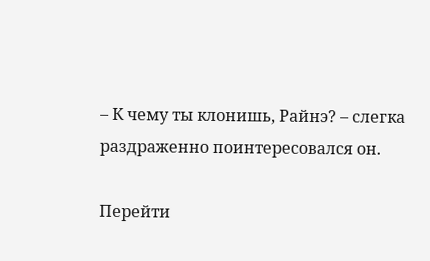– К чему ты клонишь, Райнэ? – слегка раздраженно поинтересовался он.

Перейти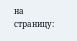на страницу: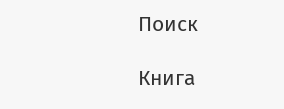Поиск

Книга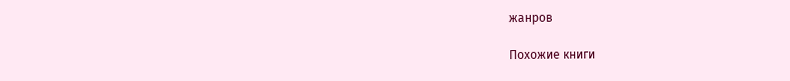жанров

Похожие книги